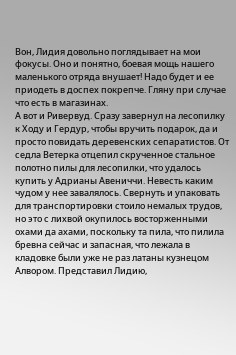Вон, Лидия довольно поглядывает на мои фокусы. Оно и понятно, боевая мощь нашего маленького отряда внушает! Надо будет и ее приодеть в доспех покрепче. Гляну при случае что есть в магазинах.
А вот и Ривервуд. Сразу завернул на лесопилку к Ходу и Гердур, чтобы вручить подарок, да и просто повидать деревенских сепаратистов. От седла Ветерка отцепил скрученное стальное полотно пилы для лесопилки, что удалось купить у Адрианы Авениччи. Невесть каким чудом у нее завалялось. Свернуть и упаковать для транспортировки стоило немалых трудов, но это с лихвой окупилось восторженными охами да ахами, поскольку та пила, что пилила бревна сейчас и запасная, что лежала в кладовке были уже не раз латаны кузнецом Алвором. Представил Лидию,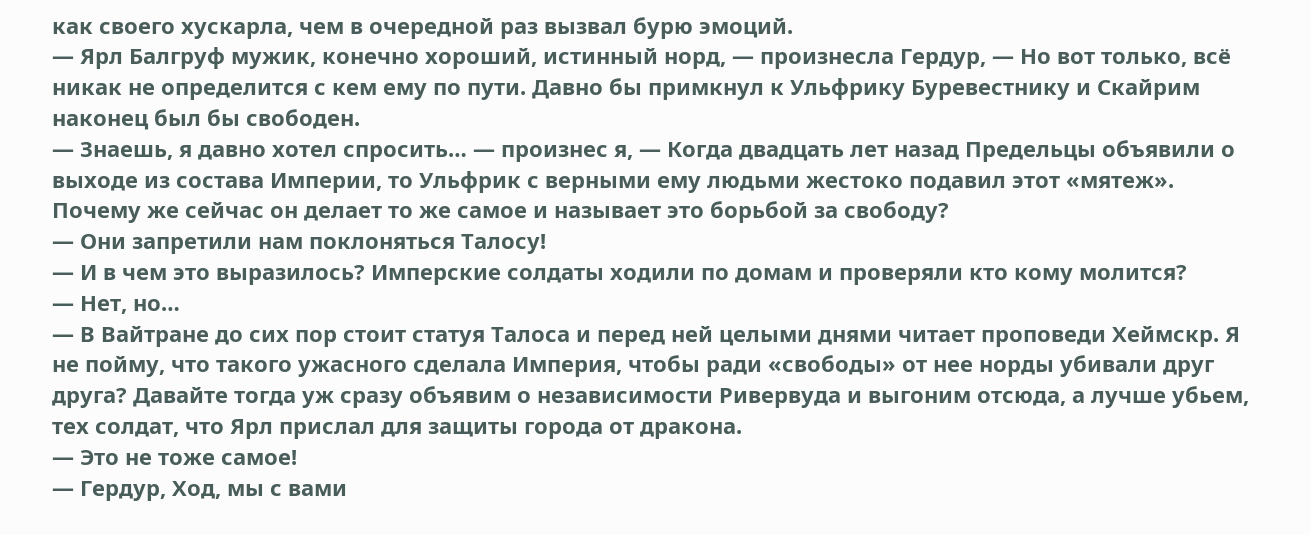как своего хускарла, чем в очередной раз вызвал бурю эмоций.
— Ярл Балгруф мужик, конечно хороший, истинный норд, — произнесла Гердур, — Но вот только, всё никак не определится с кем ему по пути. Давно бы примкнул к Ульфрику Буревестнику и Скайрим наконец был бы свободен.
— Знаешь, я давно хотел спросить… — произнес я, — Когда двадцать лет назад Предельцы объявили о выходе из состава Империи, то Ульфрик с верными ему людьми жестоко подавил этот «мятеж». Почему же сейчас он делает то же самое и называет это борьбой за свободу?
— Они запретили нам поклоняться Талосу!
— И в чем это выразилось? Имперские солдаты ходили по домам и проверяли кто кому молится?
— Нет, но…
— В Вайтране до сих пор стоит статуя Талоса и перед ней целыми днями читает проповеди Хеймскр. Я не пойму, что такого ужасного сделала Империя, чтобы ради «свободы» от нее норды убивали друг друга? Давайте тогда уж сразу объявим о независимости Ривервуда и выгоним отсюда, а лучше убьем, тех солдат, что Ярл прислал для защиты города от дракона.
— Это не тоже самое!
— Гердур, Ход, мы с вами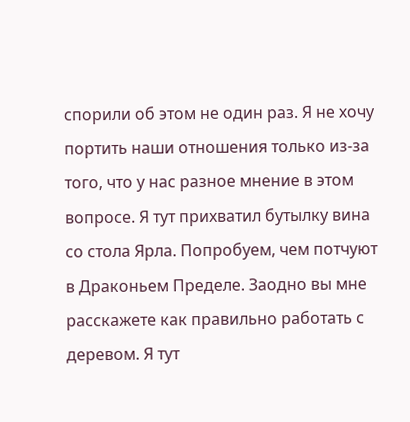спорили об этом не один раз. Я не хочу портить наши отношения только из-за того, что у нас разное мнение в этом вопросе. Я тут прихватил бутылку вина со стола Ярла. Попробуем, чем потчуют в Драконьем Пределе. Заодно вы мне расскажете как правильно работать с деревом. Я тут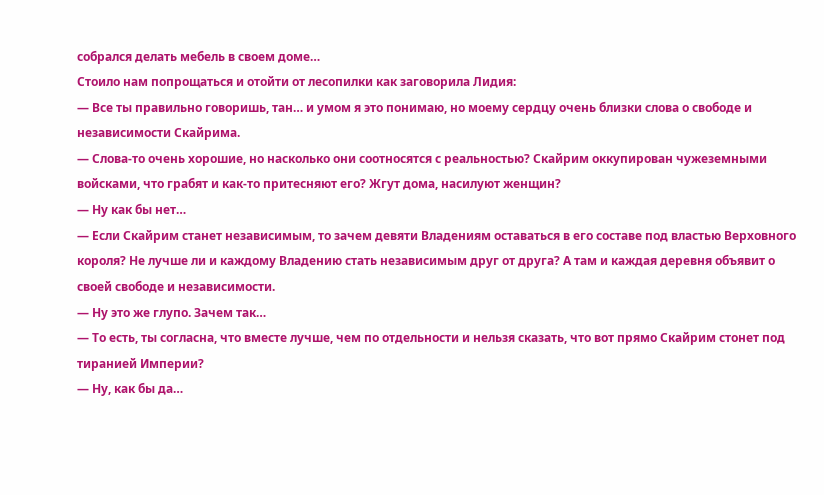собрался делать мебель в своем доме…
Стоило нам попрощаться и отойти от лесопилки как заговорила Лидия:
— Все ты правильно говоришь, тан… и умом я это понимаю, но моему сердцу очень близки слова о свободе и независимости Скайрима.
— Слова-то очень хорошие, но насколько они соотносятся с реальностью? Скайрим оккупирован чужеземными войсками, что грабят и как-то притесняют его? Жгут дома, насилуют женщин?
— Ну как бы нет…
— Если Скайрим станет независимым, то зачем девяти Владениям оставаться в его составе под властью Верховного короля? Не лучше ли и каждому Владению стать независимым друг от друга? А там и каждая деревня объявит о своей свободе и независимости.
— Ну это же глупо. Зачем так…
— То есть, ты согласна, что вместе лучше, чем по отдельности и нельзя сказать, что вот прямо Скайрим стонет под тиранией Империи?
— Ну, как бы да…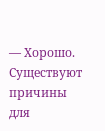— Хорошо. Существуют причины для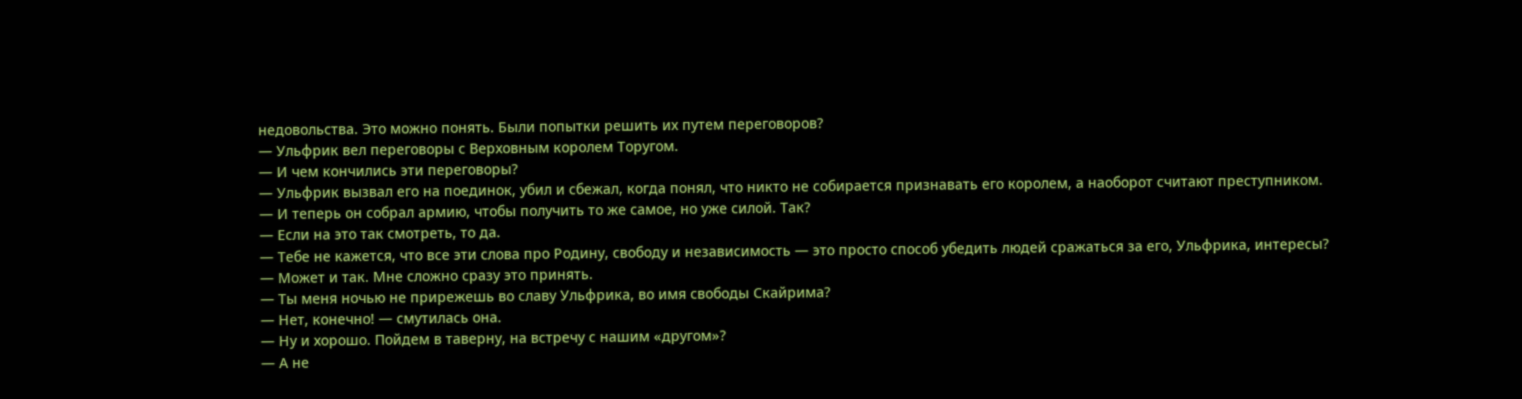недовольства. Это можно понять. Были попытки решить их путем переговоров?
— Ульфрик вел переговоры с Верховным королем Торугом.
— И чем кончились эти переговоры?
— Ульфрик вызвал его на поединок, убил и сбежал, когда понял, что никто не собирается признавать его королем, а наоборот считают преступником.
— И теперь он собрал армию, чтобы получить то же самое, но уже силой. Так?
— Если на это так смотреть, то да.
— Тебе не кажется, что все эти слова про Родину, свободу и независимость — это просто способ убедить людей сражаться за его, Ульфрика, интересы?
— Может и так. Мне сложно сразу это принять.
— Ты меня ночью не прирежешь во славу Ульфрика, во имя свободы Скайрима?
— Нет, конечно! — смутилась она.
— Ну и хорошо. Пойдем в таверну, на встречу с нашим «другом»?
— А не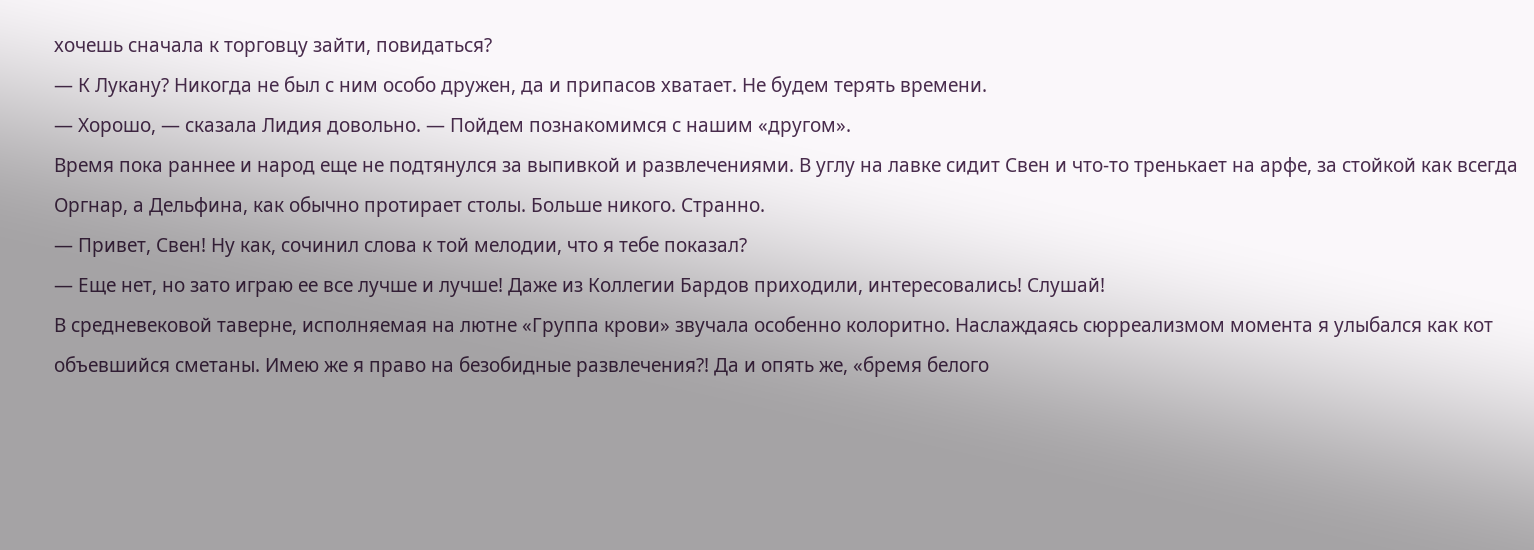хочешь сначала к торговцу зайти, повидаться?
— К Лукану? Никогда не был с ним особо дружен, да и припасов хватает. Не будем терять времени.
— Хорошо, — сказала Лидия довольно. — Пойдем познакомимся с нашим «другом».
Время пока раннее и народ еще не подтянулся за выпивкой и развлечениями. В углу на лавке сидит Свен и что-то тренькает на арфе, за стойкой как всегда Оргнар, а Дельфина, как обычно протирает столы. Больше никого. Странно.
— Привет, Свен! Ну как, сочинил слова к той мелодии, что я тебе показал?
— Еще нет, но зато играю ее все лучше и лучше! Даже из Коллегии Бардов приходили, интересовались! Слушай!
В средневековой таверне, исполняемая на лютне «Группа крови» звучала особенно колоритно. Наслаждаясь сюрреализмом момента я улыбался как кот объевшийся сметаны. Имею же я право на безобидные развлечения?! Да и опять же, «бремя белого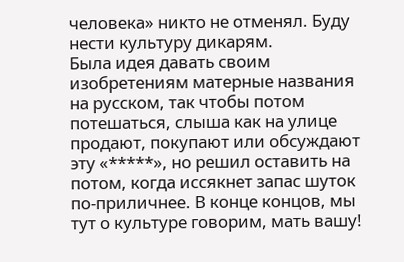человека» никто не отменял. Буду нести культуру дикарям.
Была идея давать своим изобретениям матерные названия на русском, так чтобы потом потешаться, слыша как на улице продают, покупают или обсуждают эту «*****», но решил оставить на потом, когда иссякнет запас шуток по-приличнее. В конце концов, мы тут о культуре говорим, мать вашу!